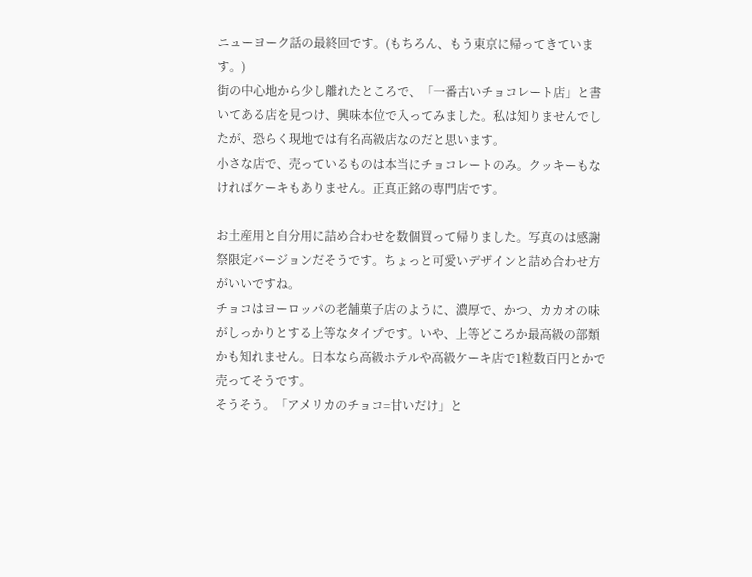ニューヨーク話の最終回です。(もちろん、もう東京に帰ってきています。)
街の中心地から少し離れたところで、「一番古いチョコレート店」と書いてある店を見つけ、興味本位で入ってみました。私は知りませんでしたが、恐らく現地では有名高級店なのだと思います。
小さな店で、売っているものは本当にチョコレートのみ。クッキーもなければケーキもありません。正真正銘の専門店です。

お土産用と自分用に詰め合わせを数個買って帰りました。写真のは感謝祭限定バージョンだそうです。ちょっと可愛いデザインと詰め合わせ方がいいですね。
チョコはヨーロッパの老舗菓子店のように、濃厚で、かつ、カカオの味がしっかりとする上等なタイプです。いや、上等どころか最高級の部類かも知れません。日本なら高級ホテルや高級ケーキ店で1粒数百円とかで売ってそうです。
そうそう。「アメリカのチョコ=甘いだけ」と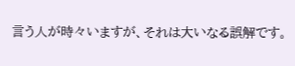言う人が時々いますが、それは大いなる誤解です。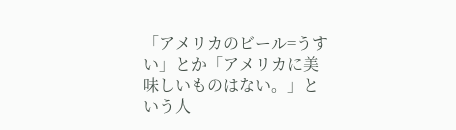「アメリカのビール=うすい」とか「アメリカに美味しいものはない。」という人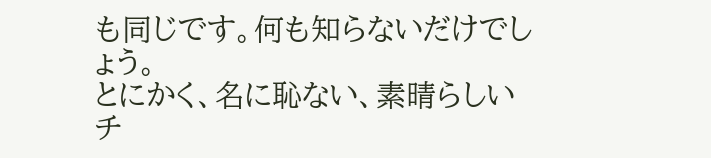も同じです。何も知らないだけでしょう。
とにかく、名に恥ない、素晴らしいチ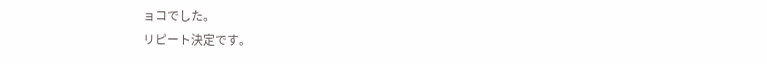ョコでした。
リピート決定です。